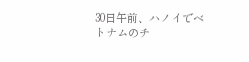30日午前、ハノイでベトナムのチ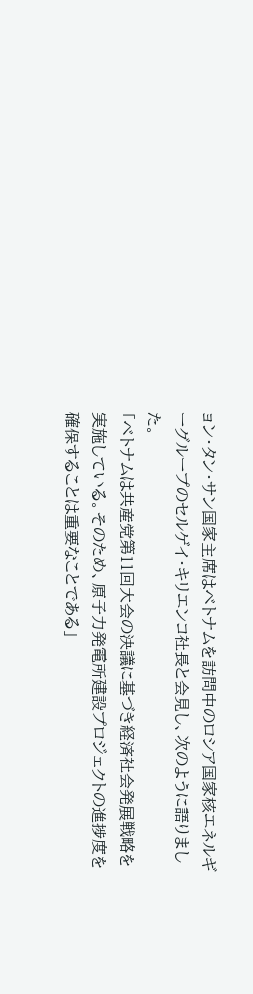ョン・タン・サン国家主席はベトナムを訪問中のロシア国家核エネルギーグループのセルゲイ・キリエンコ社長と会見し、次のように語りました。
「ベトナムは共産党第11回大会の決議に基づき経済社会発展戦略を実施している。そのため、原子力発電所建設プロジェクトの進捗度を確保することは重要なことである」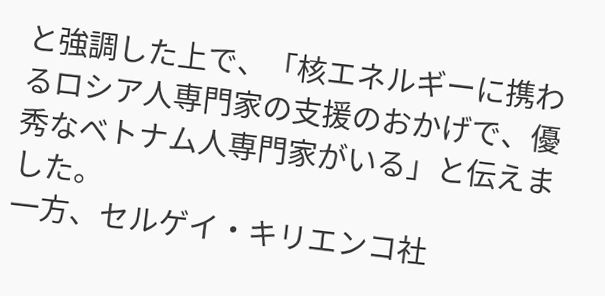と強調した上で、「核エネルギーに携わるロシア人専門家の支援のおかげで、優秀なベトナム人専門家がいる」と伝えました。
一方、セルゲイ・キリエンコ社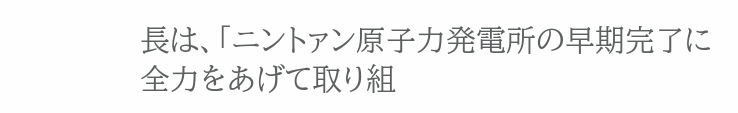長は、「ニントァン原子力発電所の早期完了に全力をあげて取り組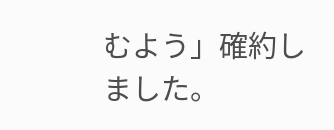むよう」確約しました。